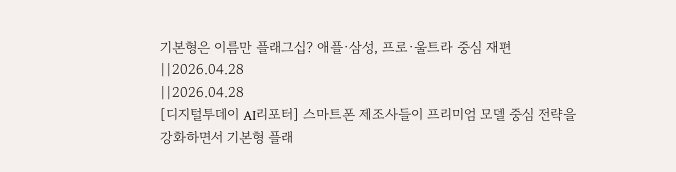기본형은 이름만 플래그십? 애플·삼성, 프로·울트라 중심 재편
||2026.04.28
||2026.04.28
[디지털투데이 AI리포터] 스마트폰 제조사들이 프리미엄 모델 중심 전략을 강화하면서 기본형 플래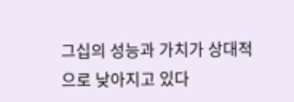그십의 성능과 가치가 상대적으로 낮아지고 있다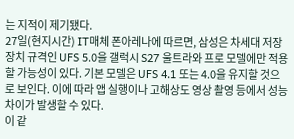는 지적이 제기됐다.
27일(현지시간) IT매체 폰아레나에 따르면, 삼성은 차세대 저장장치 규격인 UFS 5.0을 갤럭시 S27 울트라와 프로 모델에만 적용할 가능성이 있다. 기본 모델은 UFS 4.1 또는 4.0을 유지할 것으로 보인다. 이에 따라 앱 실행이나 고해상도 영상 촬영 등에서 성능 차이가 발생할 수 있다.
이 같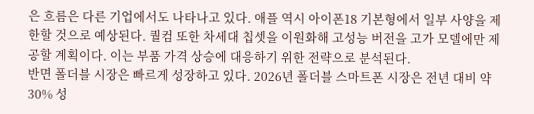은 흐름은 다른 기업에서도 나타나고 있다. 애플 역시 아이폰18 기본형에서 일부 사양을 제한할 것으로 예상된다. 퀄컴 또한 차세대 칩셋을 이원화해 고성능 버전을 고가 모델에만 제공할 계획이다. 이는 부품 가격 상승에 대응하기 위한 전략으로 분석된다.
반면 폴더블 시장은 빠르게 성장하고 있다. 2026년 폴더블 스마트폰 시장은 전년 대비 약 30% 성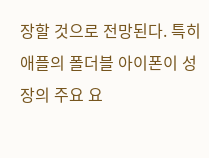장할 것으로 전망된다. 특히 애플의 폴더블 아이폰이 성장의 주요 요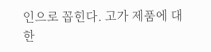인으로 꼽힌다. 고가 제품에 대한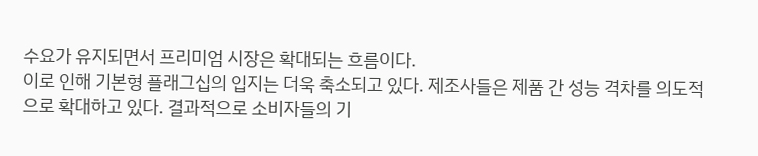수요가 유지되면서 프리미엄 시장은 확대되는 흐름이다.
이로 인해 기본형 플래그십의 입지는 더욱 축소되고 있다. 제조사들은 제품 간 성능 격차를 의도적으로 확대하고 있다. 결과적으로 소비자들의 기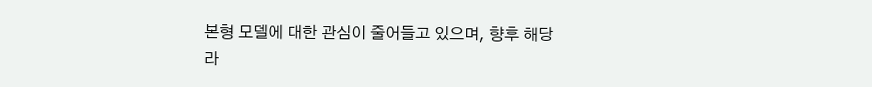본형 모델에 대한 관심이 줄어들고 있으며, 향후 해당 라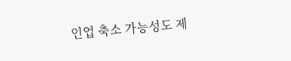인업 축소 가능성도 제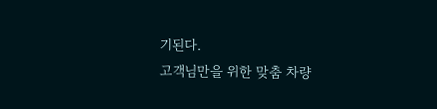기된다.
고객님만을 위한 맞춤 차량